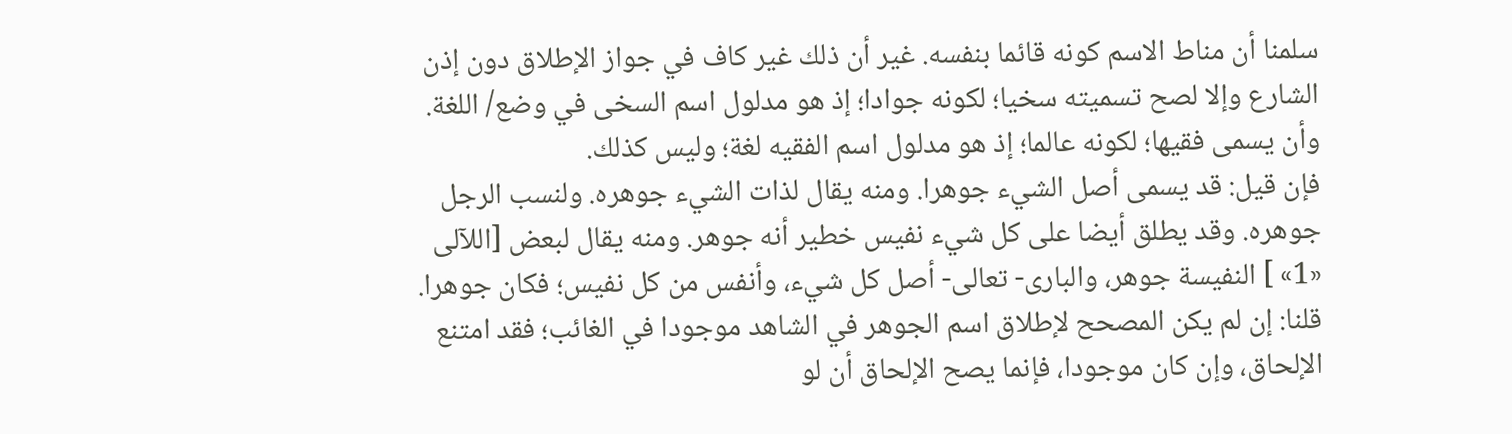سلمنا أن مناط الاسم كونه قائما بنفسه. غير أن ذلك غير كاف في جواز الإطلاق دون إذن الشارع وإلا لصح تسميته سخيا؛ لكونه جوادا؛ إذ هو مدلول اسم السخى في وضع/ اللغة. وأن يسمى فقيها؛ لكونه عالما؛ إذ هو مدلول اسم الفقيه لغة؛ وليس كذلك.
فإن قيل: قد يسمى أصل الشيء جوهرا. ومنه يقال لذات الشيء جوهره. ولنسب الرجل جوهره. وقد يطلق أيضا على كل شيء نفيس خطير أنه جوهر. ومنه يقال لبعض [اللآلى «1» ] النفيسة جوهر، والبارى- تعالى- أصل كل شيء، وأنفس من كل نفيس؛ فكان جوهرا.
قلنا: إن لم يكن المصحح لإطلاق اسم الجوهر في الشاهد موجودا في الغائب؛ فقد امتنع الإلحاق، وإن كان موجودا، فإنما يصح الإلحاق أن لو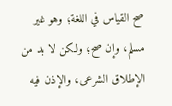صح القياس في اللغة؛ وهو غير مسلم، وإن صح؛ ولكن لا بد من الإطلاق الشرعى، والإذن فيه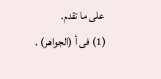على ما تقدم.
(1) فى أ (الجواهر) .